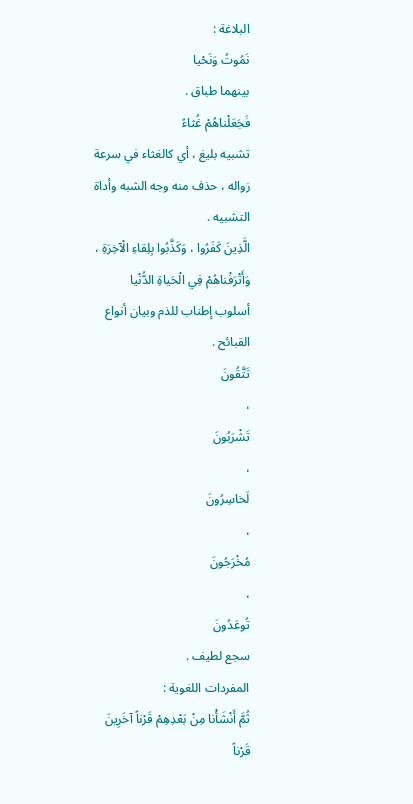البلاغة :
نَمُوتُ وَنَحْيا
بينهما طباق .
فَجَعَلْناهُمْ غُثاءً
تشبيه بليغ ، أي كالغثاء في سرعة زواله ، حذف منه وجه الشبه وأداة التشبيه .
الَّذِينَ كَفَرُوا ، وَكَذَّبُوا بِلِقاءِ الْآخِرَةِ ، وَأَتْرَفْناهُمْ فِي الْحَياةِ الدُّنْيا
أسلوب إطناب للذم وبيان أنواع القبائح .
تَتَّقُونَ
،
تَشْرَبُونَ
،
لَخاسِرُونَ
،
مُخْرَجُونَ
،
تُوعَدُونَ
سجع لطيف .
المفردات اللغوية :
ثُمَّ أَنْشَأْنا مِنْ بَعْدِهِمْ قَرْناً آخَرِينَ
قَرْناً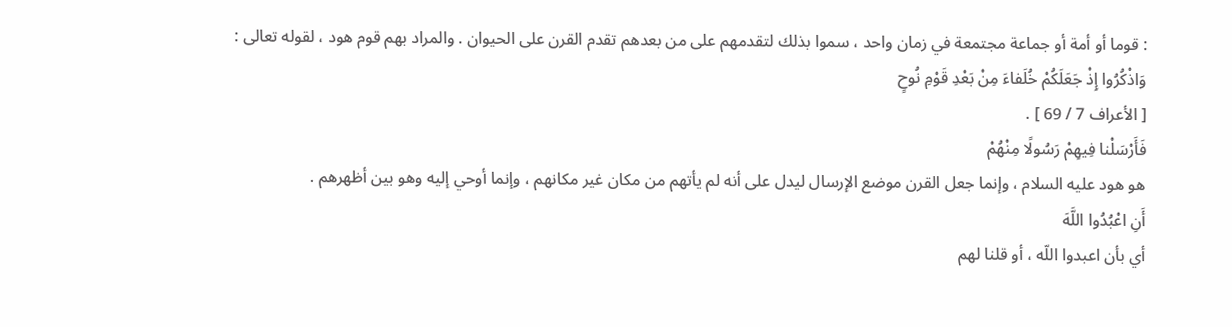: قوما أو أمة أو جماعة مجتمعة في زمان واحد ، سموا بذلك لتقدمهم على من بعدهم تقدم القرن على الحيوان . والمراد بهم قوم هود ، لقوله تعالى :
وَاذْكُرُوا إِذْ جَعَلَكُمْ خُلَفاءَ مِنْ بَعْدِ قَوْمِ نُوحٍ
[ الأعراف 7 / 69 ] .
فَأَرْسَلْنا فِيهِمْ رَسُولًا مِنْهُمْ
هو هود عليه السلام ، وإنما جعل القرن موضع الإرسال ليدل على أنه لم يأتهم من مكان غير مكانهم ، وإنما أوحي إليه وهو بين أظهرهم .
أَنِ اعْبُدُوا اللَّهَ
أي بأن اعبدوا اللّه ، أو قلنا لهم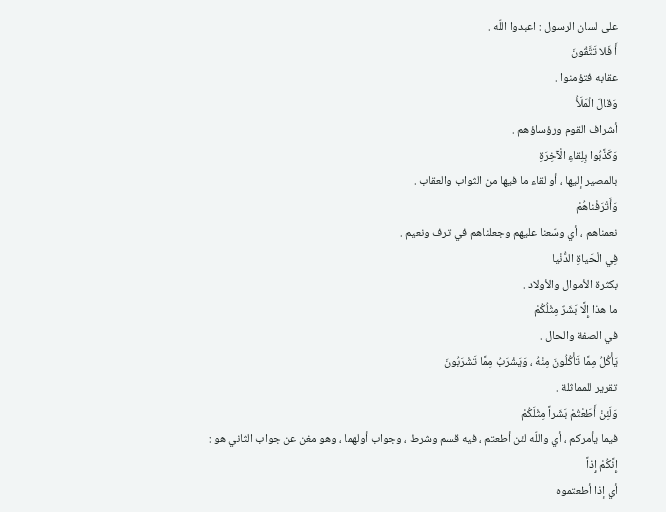على لسان الرسول : اعبدوا اللّه .
أَ فَلا تَتَّقُونَ
عقابه فتؤمنوا .
وَقالَ الْمَلَأُ
أشراف القوم ورؤساؤهم .
وَكَذَّبُوا بِلِقاءِ الْآخِرَةِ
بالمصير إليها ، أو لقاء ما فيها من الثواب والعقاب .
وَأَتْرَفْناهُمْ
نعمناهم ، أي وسّعنا عليهم وجعلناهم في ترف ونعيم .
فِي الْحَياةِ الدُّنْيا
بكثرة الأموال والأولاد .
ما هذا إِلَّا بَشَرٌ مِثْلُكُمْ
في الصفة والحال .
يَأْكُلُ مِمَّا تَأْكُلُونَ مِنْهُ ، وَيَشْرَبُ مِمَّا تَشْرَبُونَ
تقرير للمماثلة .
وَلَئِنْ أَطَعْتُمْ بَشَراً مِثْلَكُمْ
فيما يأمركم ، أي واللّه لئن أطعتم ، فيه قسم وشرط ، وجواب أولهما ، وهو مغن عن جواب الثاني هو :
إِنَّكُمْ إِذاً
أي إذا أطعتموه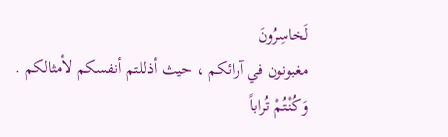لَخاسِرُونَ
مغبونون في آرائكم ، حيث أذللتم أنفسكم لأمثالكم .
وَكُنْتُمْ تُراباً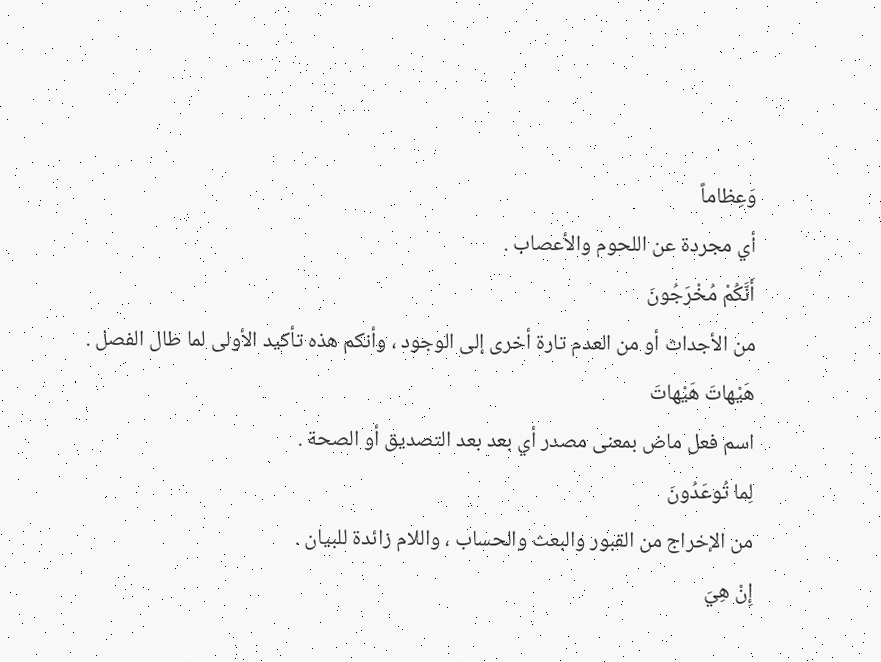وَعِظاماً
أي مجردة عن اللحوم والأعصاب .
أَنَّكُمْ مُخْرَجُونَ
من الأجداث أو من العدم تارة أخرى إلى الوجود ، وأنكم هذه تأكيد الأولى لما طال الفصل .
هَيْهاتَ هَيْهاتَ
اسم فعل ماض بمعنى مصدر أي بعد بعد التصديق أو الصحة .
لِما تُوعَدُونَ
من الإخراج من القبور والبعث والحساب ، واللام زائدة للبيان .
إِنْ هِيَ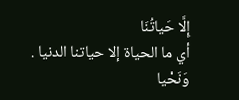إِلَّا حَياتُنَا
أي ما الحياة إلا حياتنا الدنيا .
وَنَحْيا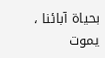بحياة آبائنا ، يموت